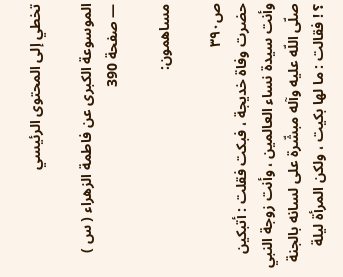تخطي إلى المحتوى الرئيسي

الموسوعة الكبرى عن فاطمة الزهراء ( س ) — صفحة 390

مساهمون:

ص٣٩٠
حضرت وفاة خديجة ، فبكت فقلت : أتبكين وأنت سيدة نساء العالمين ، وأنت زوجة النبي صلّى اللّه عليه وآله مبشّرة على لسانه بالجنة ؟ ! فقالت : ما لها بكيت ، ولكن المرأة ليلة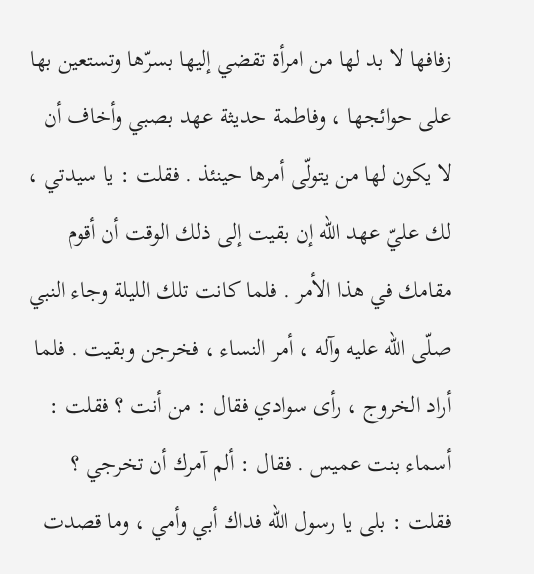زفافها لا بد لها من امرأة تقضي إليها بسرّها وتستعين بها على حوائجها ، وفاطمة حديثة عهد بصبي وأخاف أن لا يكون لها من يتولّى أمرها حينئذ . فقلت : يا سيدتي ، لك عليّ عهد اللّه إن بقيت إلى ذلك الوقت أن أقوم مقامك في هذا الأمر . فلما كانت تلك الليلة وجاء النبي صلّى اللّه عليه وآله ، أمر النساء ، فخرجن وبقيت . فلما أراد الخروج ، رأى سوادي فقال : من أنت ؟ فقلت : أسماء بنت عميس . فقال : ألم آمرك أن تخرجي ؟ فقلت : بلى يا رسول اللّه فداك أبي وأمي ، وما قصدت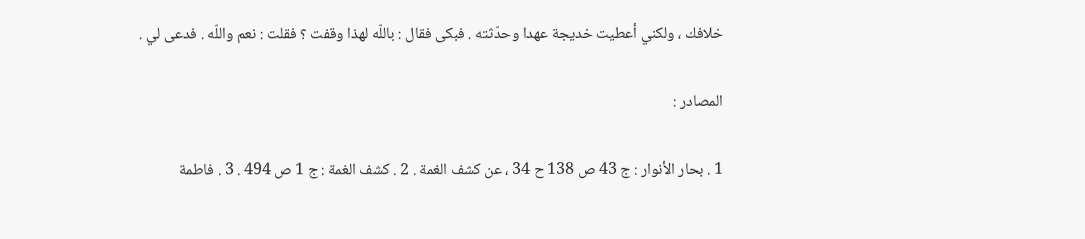خلافك ، ولكني أعطيت خديجة عهدا وحدّثته . فبكى فقال : باللّه لهذا وقفت ؟ فقلت : نعم واللّه . فدعى لي .

المصادر :

1 . بحار الأنوار : ج 43 ص 138 ح 34 ، عن كشف الغمة . 2 . كشف الغمة : ج 1 ص 494 . 3 . فاطمة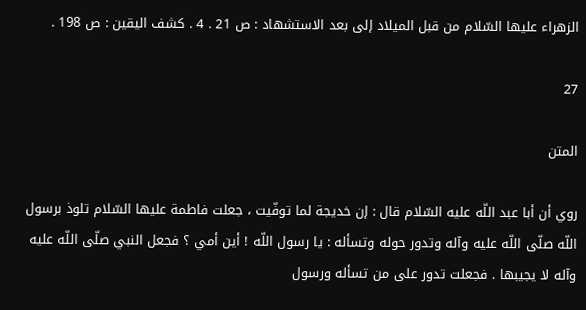الزهراء عليها السّلام من قبل الميلاد إلى بعد الاستشهاد : ص 21 . 4 . كشف اليقين : ص 198 .

27

المتن

روي أن أبا عبد اللّه عليه السّلام قال : إن خديجة لما توفّيت ، جعلت فاطمة عليها السّلام تلوذ برسول اللّه صلّى اللّه عليه وآله وتدور حوله وتسأله : يا رسول اللّه ! أين أمي ؟ فجعل النبي صلّى اللّه عليه وآله لا يجيبها . فجعلت تدور على من تسأله ورسول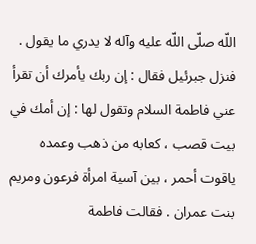اللّه صلّى اللّه عليه وآله لا يدري ما يقول . فنزل جبرئيل فقال : إن ربك يأمرك أن تقرأ عني فاطمة السلام وتقول لها : إن أمك في بيت قصب ، كعابه من ذهب وعمده ياقوت أحمر ، بين آسية امرأة فرعون ومريم بنت عمران . فقالت فاطمة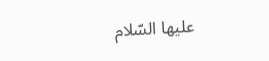عليها السّلام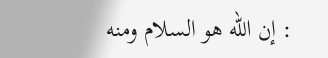: إن اللّه هو السلام ومنه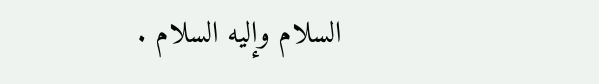السلام وإليه السلام .